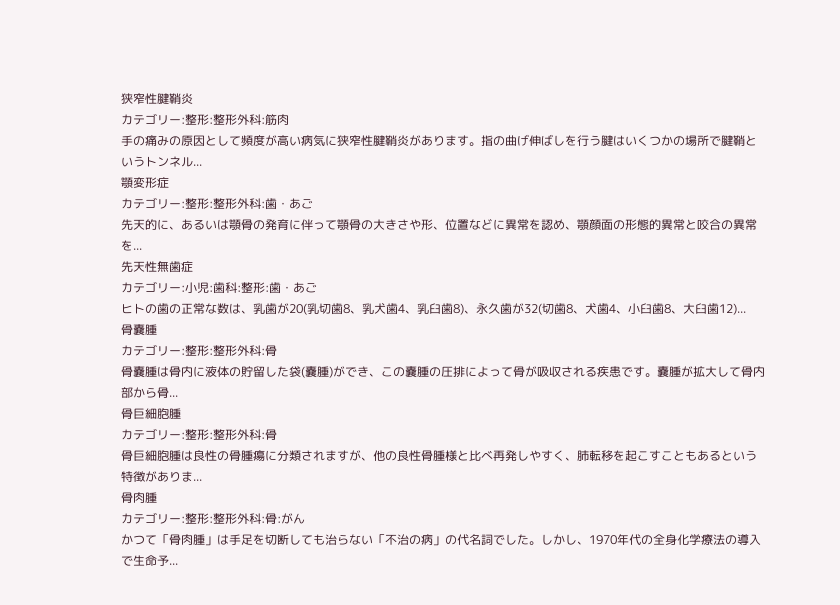狭窄性腱鞘炎
カテゴリー:整形:整形外科:筋肉
手の痛みの原因として頻度が高い病気に狭窄性腱鞘炎があります。指の曲げ伸ばしを行う腱はいくつかの場所で腱鞘というトンネル...
顎変形症
カテゴリー:整形:整形外科:歯・あご
先天的に、あるいは顎骨の発育に伴って顎骨の大きさや形、位置などに異常を認め、顎顔面の形態的異常と咬合の異常を...
先天性無歯症
カテゴリー:小児:歯科:整形:歯・あご
ヒトの歯の正常な数は、乳歯が20(乳切歯8、乳犬歯4、乳臼歯8)、永久歯が32(切歯8、犬歯4、小臼歯8、大臼歯12)...
骨嚢腫
カテゴリー:整形:整形外科:骨
骨嚢腫は骨内に液体の貯留した袋(嚢腫)ができ、この嚢腫の圧排によって骨が吸収される疾患です。嚢腫が拡大して骨内部から骨...
骨巨細胞腫
カテゴリー:整形:整形外科:骨
骨巨細胞腫は良性の骨腫瘍に分類されますが、他の良性骨腫様と比べ再発しやすく、肺転移を起こすこともあるという特徴がありま...
骨肉腫
カテゴリー:整形:整形外科:骨:がん
かつて「骨肉腫」は手足を切断しても治らない「不治の病」の代名詞でした。しかし、1970年代の全身化学療法の導入で生命予...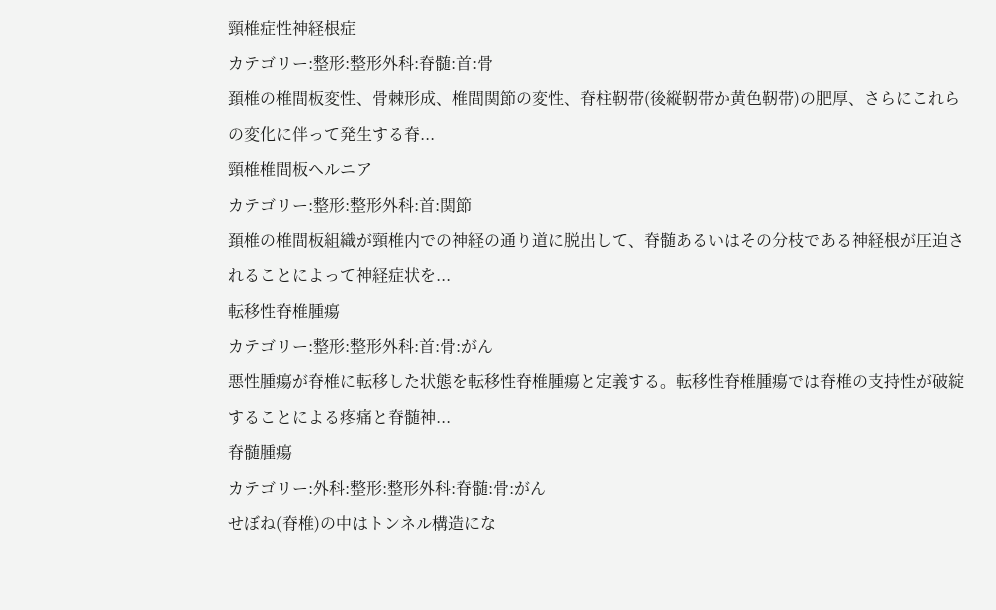頸椎症性神経根症
カテゴリー:整形:整形外科:脊髄:首:骨
頚椎の椎間板変性、骨棘形成、椎間関節の変性、脊柱靭帯(後縦靭帯か黄色靭帯)の肥厚、さらにこれらの変化に伴って発生する脊...
頸椎椎間板ヘルニア
カテゴリー:整形:整形外科:首:関節
頚椎の椎間板組織が頸椎内での神経の通り道に脱出して、脊髄あるいはその分枝である神経根が圧迫されることによって神経症状を...
転移性脊椎腫瘍
カテゴリー:整形:整形外科:首:骨:がん
悪性腫瘍が脊椎に転移した状態を転移性脊椎腫瘍と定義する。転移性脊椎腫瘍では脊椎の支持性が破綻することによる疼痛と脊髄神...
脊髄腫瘍
カテゴリー:外科:整形:整形外科:脊髄:骨:がん
せぼね(脊椎)の中はトンネル構造にな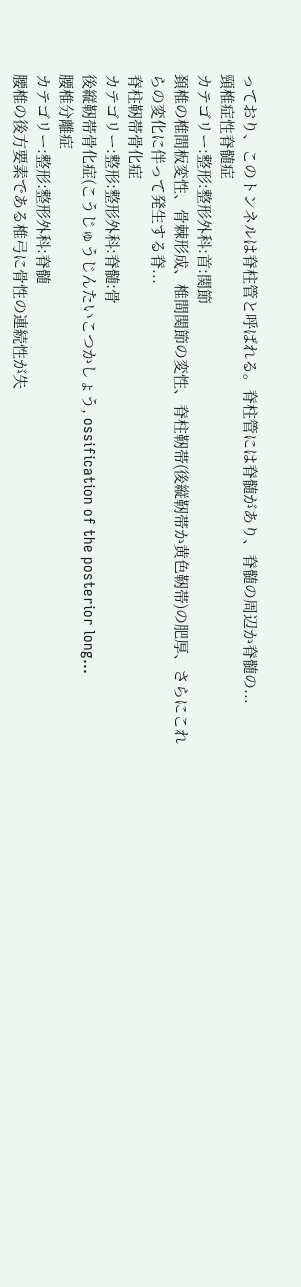っており、このトンネルは脊柱管と呼ばれる。脊柱管には脊髄があり、脊髄の周辺か脊髄の...
頸椎症性脊髄症
カテゴリー:整形:整形外科:首:関節
頚椎の椎間板変性、骨棘形成、椎間関節の変性、脊柱靭帯(後縦靭帯か黄色靭帯)の肥厚、さらにこれらの変化に伴って発生する脊...
脊柱靭帯骨化症
カテゴリー:整形:整形外科:脊髄:骨
後縦靭帯骨化症(こうじゅうじんたいこつかしょう, ossification of the posterior long...
腰椎分離症
カテゴリー:整形:整形外科:脊髄
腰椎の後方要素である椎弓に骨性の連続性が失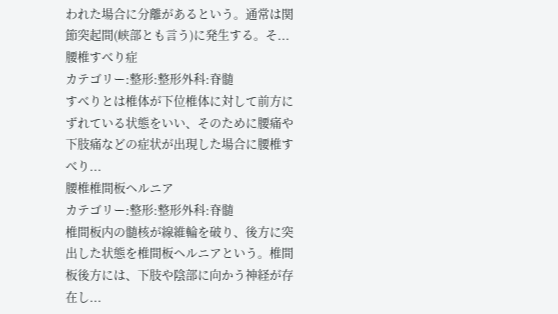われた場合に分離があるという。通常は関節突起間(峡部とも言う)に発生する。そ...
腰椎すべり症
カテゴリー:整形:整形外科:脊髄
すべりとは椎体が下位椎体に対して前方にずれている状態をいい、そのために腰痛や下肢痛などの症状が出現した場合に腰椎すべり...
腰椎椎間板ヘルニア
カテゴリー:整形:整形外科:脊髄
椎間板内の髄核が線維輪を破り、後方に突出した状態を椎間板ヘルニアという。椎間板後方には、下肢や陰部に向かう神経が存在し...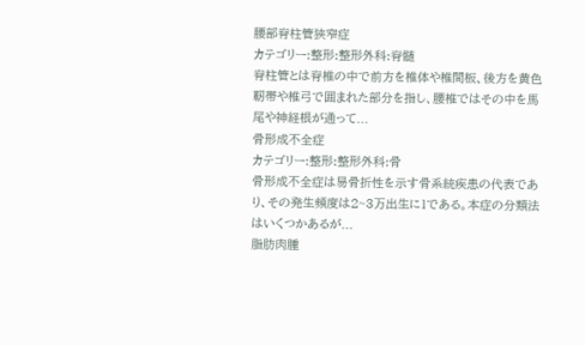腰部脊柱管狭窄症
カテゴリー:整形:整形外科:脊髄
脊柱管とは脊椎の中で前方を椎体や椎間板、後方を黄色靭帯や椎弓で囲まれた部分を指し、腰椎ではその中を馬尾や神経根が通って...
骨形成不全症
カテゴリー:整形:整形外科:骨
骨形成不全症は易骨折性を示す骨系統疾患の代表であり、その発生頻度は2~3万出生に1である。本症の分類法はいくつかあるが...
脂肪肉腫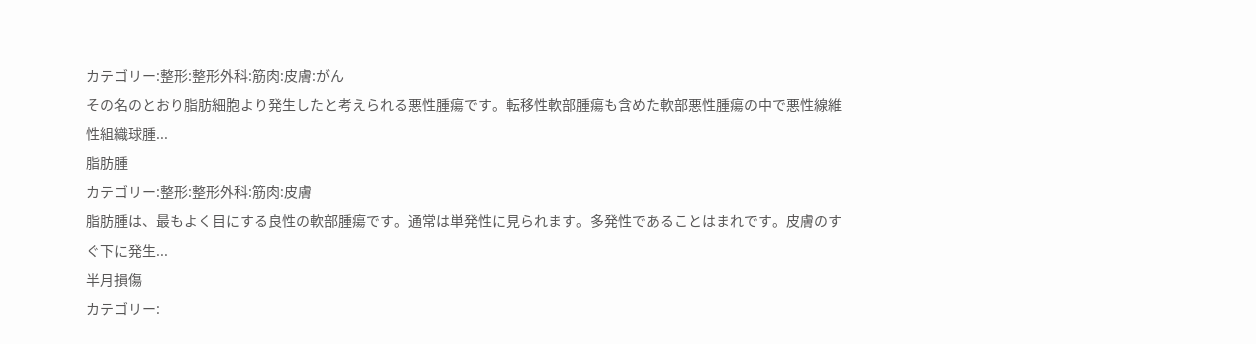カテゴリー:整形:整形外科:筋肉:皮膚:がん
その名のとおり脂肪細胞より発生したと考えられる悪性腫瘍です。転移性軟部腫瘍も含めた軟部悪性腫瘍の中で悪性線維性組織球腫...
脂肪腫
カテゴリー:整形:整形外科:筋肉:皮膚
脂肪腫は、最もよく目にする良性の軟部腫瘍です。通常は単発性に見られます。多発性であることはまれです。皮膚のすぐ下に発生...
半月損傷
カテゴリー: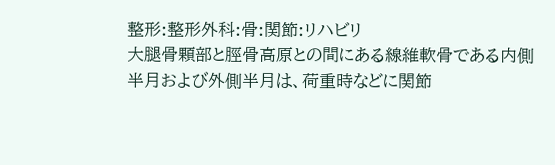整形:整形外科:骨:関節:リハビリ
大腿骨顆部と脛骨高原との間にある線維軟骨である内側半月および外側半月は、荷重時などに関節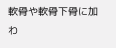軟骨や軟骨下骨に加わ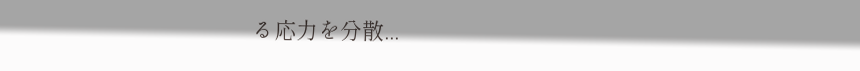る応力を分散...